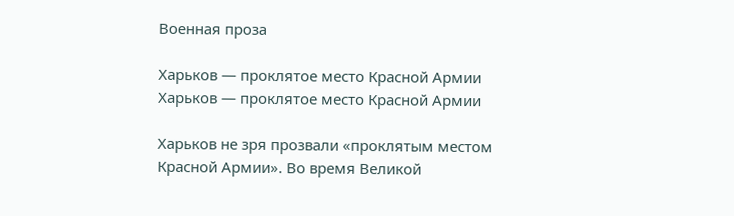Военная проза

Харьков — проклятое место Красной Армии
Харьков — проклятое место Красной Армии

Харьков не зря прозвали «проклятым местом Красной Армии». Во время Великой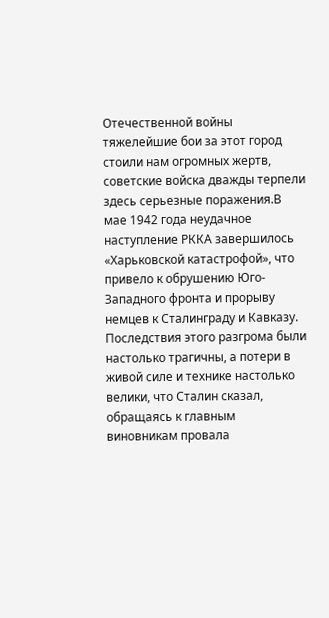Отечественной войны тяжелейшие бои за этот город стоили нам огромных жертв, советские войска дважды терпели здесь серьезные поражения.В мае 1942 года неудачное наступление РККА завершилось «Харьковской катастрофой», что привело к обрушению Юго-Западного фронта и прорыву немцев к Сталинграду и Кавказу. Последствия этого разгрома были настолько трагичны, а потери в живой силе и технике настолько велики, что Сталин сказал, обращаясь к главным виновникам провала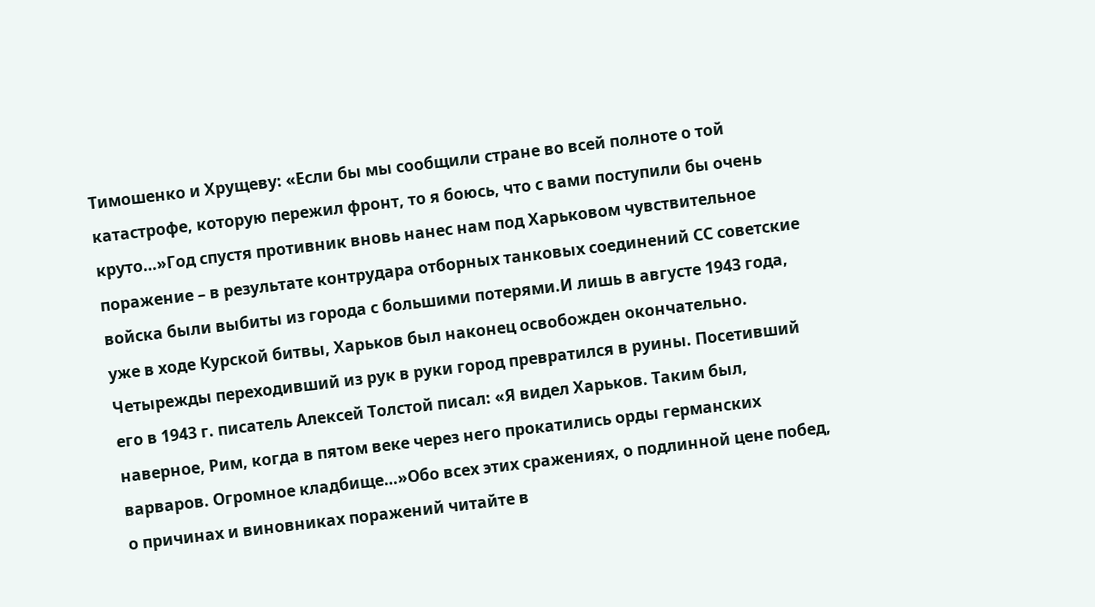Тимошенко и Хрущеву: «Если бы мы сообщили стране во всей полноте о той катастрофе, которую пережил фронт, то я боюсь, что с вами поступили бы очень круто…»Год спустя противник вновь нанес нам под Харьковом чувствительное поражение – в результате контрудара отборных танковых соединений СС советские войска были выбиты из города с большими потерями.И лишь в августе 1943 года, уже в ходе Курской битвы, Харьков был наконец освобожден окончательно. Четырежды переходивший из рук в руки город превратился в руины. Посетивший его в 1943 г. писатель Алексей Толстой писал: «Я видел Харьков. Таким был, наверное, Рим, когда в пятом веке через него прокатились орды германских варваров. Огромное кладбище…»Обо всех этих сражениях, о подлинной цене побед, о причинах и виновниках поражений читайте в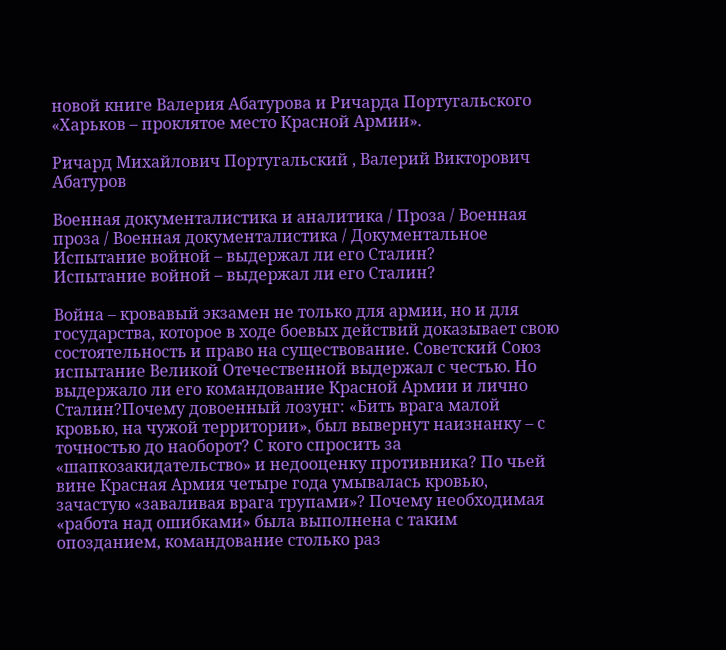новой книге Валерия Абатурова и Ричарда Португальского «Харьков – проклятое место Красной Армии».

Ричард Михайлович Португальский , Валерий Викторович Абатуров

Военная документалистика и аналитика / Проза / Военная проза / Военная документалистика / Документальное
Испытание войной – выдержал ли его Сталин?
Испытание войной – выдержал ли его Сталин?

Война – кровавый экзамен не только для армии, но и для государства, которое в ходе боевых действий доказывает свою состоятельность и право на существование. Советский Союз испытание Великой Отечественной выдержал с честью. Но выдержало ли его командование Красной Армии и лично Сталин?Почему довоенный лозунг: «Бить врага малой кровью, на чужой территории», был вывернут наизнанку – с точностью до наоборот? С кого спросить за «шапкозакидательство» и недооценку противника? По чьей вине Красная Армия четыре года умывалась кровью, зачастую «заваливая врага трупами»? Почему необходимая «работа над ошибками» была выполнена с таким опозданием, командование столько раз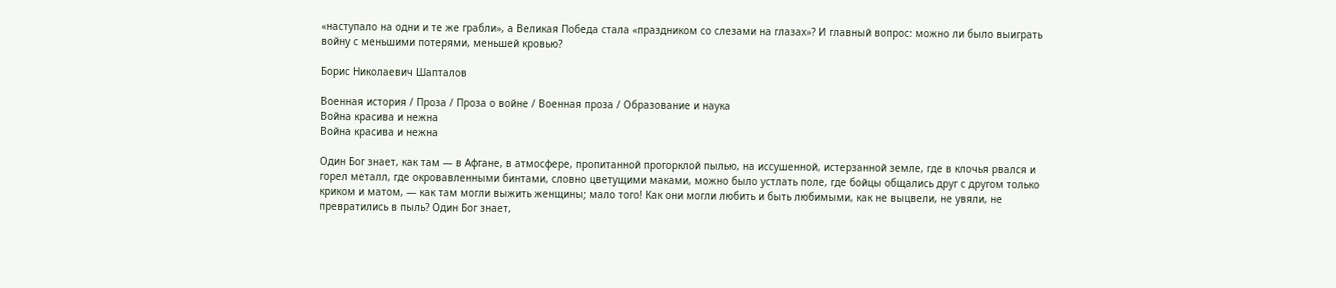«наступало на одни и те же грабли», а Великая Победа стала «праздником со слезами на глазах»? И главный вопрос: можно ли было выиграть войну с меньшими потерями, меньшей кровью?

Борис Николаевич Шапталов

Военная история / Проза / Проза о войне / Военная проза / Образование и наука
Война красива и нежна
Война красива и нежна

Один Бог знает, как там — в Афгане, в атмосфере, пропитанной прогорклой пылью, на иссушенной, истерзанной земле, где в клочья рвался и горел металл, где окровавленными бинтами, словно цветущими маками, можно было устлать поле, где бойцы общались друг с другом только криком и матом, — как там могли выжить женщины; мало того! Как они могли любить и быть любимыми, как не выцвели, не увяли, не превратились в пыль? Один Бог знает,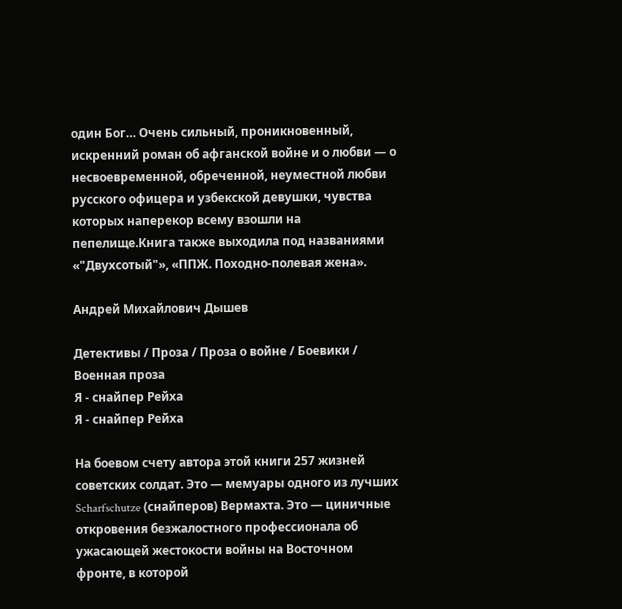один Бог… Очень сильный, проникновенный, искренний роман об афганской войне и о любви — о несвоевременной, обреченной, неуместной любви русского офицера и узбекской девушки, чувства которых наперекор всему взошли на пепелище.Книга также выходила под названиями «"Двухсотый"», «ППЖ. Походно-полевая жена».

Андрей Михайлович Дышев

Детективы / Проза / Проза о войне / Боевики / Военная проза
Я - снайпер Рейха
Я - снайпер Рейха

На боевом счету автора этой книги 257 жизней советских солдат. Это — мемуары одного из лучших Scharfschutze (снайперов) Вермахта. Это — циничные откровения безжалостного профессионала об ужасающей жестокости войны на Восточном фронте, в которой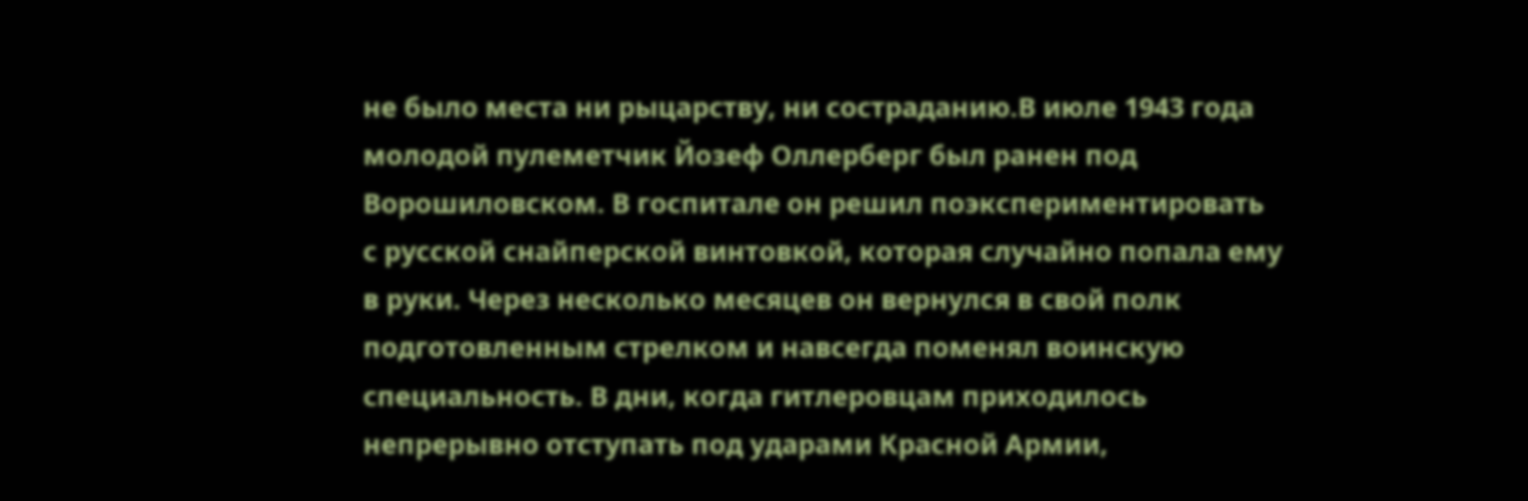не было места ни рыцарству, ни состраданию.В июле 1943 года молодой пулеметчик Йозеф Оллерберг был ранен под Ворошиловском. В госпитале он решил поэкспериментировать с русской снайперской винтовкой, которая случайно попала ему в руки. Через несколько месяцев он вернулся в свой полк подготовленным стрелком и навсегда поменял воинскую специальность. В дни, когда гитлеровцам приходилось непрерывно отступать под ударами Красной Армии,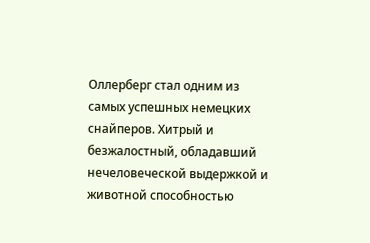Оллерберг стал одним из самых успешных немецких снайперов. Хитрый и безжалостный, обладавший нечеловеческой выдержкой и животной способностью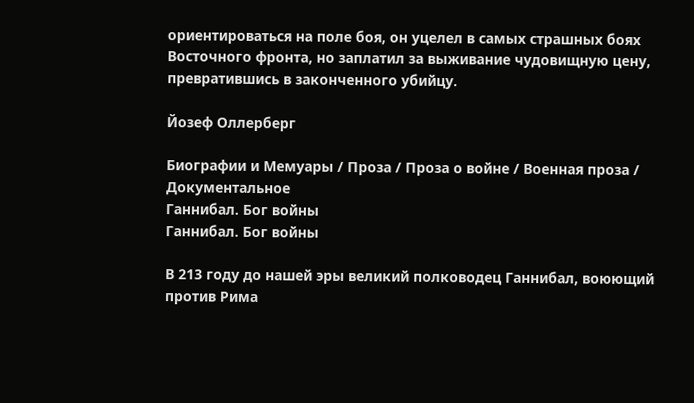ориентироваться на поле боя, он уцелел в самых страшных боях Восточного фронта, но заплатил за выживание чудовищную цену, превратившись в законченного убийцу.

Йозеф Оллерберг

Биографии и Мемуары / Проза / Проза о войне / Военная проза / Документальное
Ганнибал. Бог войны
Ганнибал. Бог войны

В 213 году до нашей эры великий полководец Ганнибал, воюющий против Рима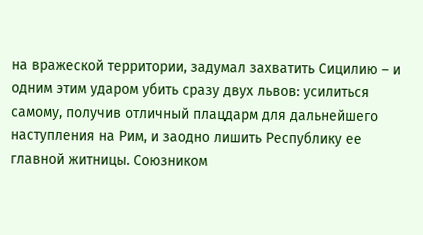на вражеской территории, задумал захватить Сицилию – и одним этим ударом убить сразу двух львов: усилиться самому, получив отличный плацдарм для дальнейшего наступления на Рим, и заодно лишить Республику ее главной житницы. Союзником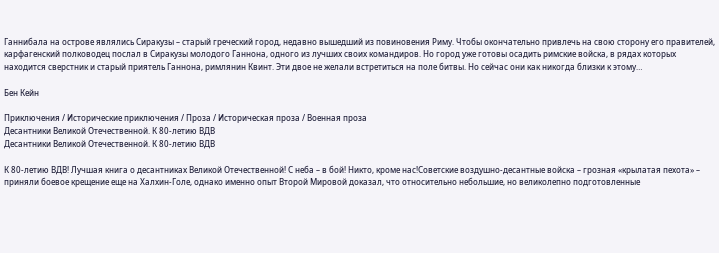Ганнибала на острове являлись Сиракузы – старый греческий город, недавно вышедший из повиновения Риму. Чтобы окончательно привлечь на свою сторону его правителей, карфагенский полководец послал в Сиракузы молодого Ганнона, одного из лучших своих командиров. Но город уже готовы осадить римские войска, в рядах которых находится сверстник и старый приятель Ганнона, римлянин Квинт. Эти двое не желали встретиться на поле битвы. Но сейчас они как никогда близки к этому…

Бен Кейн

Приключения / Исторические приключения / Проза / Историческая проза / Военная проза
Десантники Великой Отечественной. К 80-летию ВДВ
Десантники Великой Отечественной. К 80-летию ВДВ

К 80-летию ВДВ! Лучшая книга о десантниках Великой Отечественной! С неба – в бой! Никто, кроме нас!Советские воздушно-десантные войска – грозная «крылатая пехота» – приняли боевое крещение еще на Халхин-Голе, однако именно опыт Второй Мировой доказал, что относительно небольшие, но великолепно подготовленные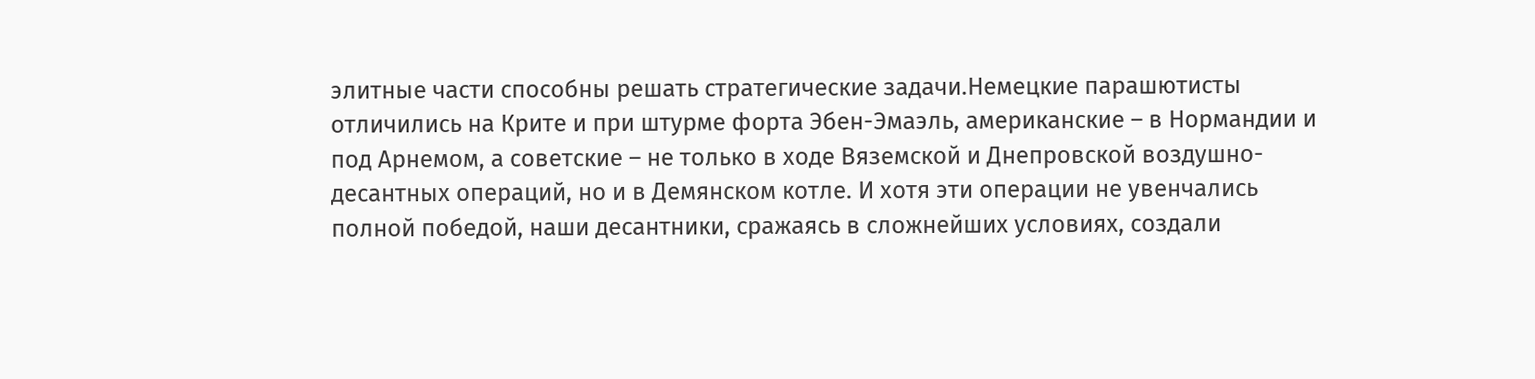элитные части способны решать стратегические задачи.Немецкие парашютисты отличились на Крите и при штурме форта Эбен-Эмаэль, американские – в Нормандии и под Арнемом, а советские – не только в ходе Вяземской и Днепровской воздушно-десантных операций, но и в Демянском котле. И хотя эти операции не увенчались полной победой, наши десантники, сражаясь в сложнейших условиях, создали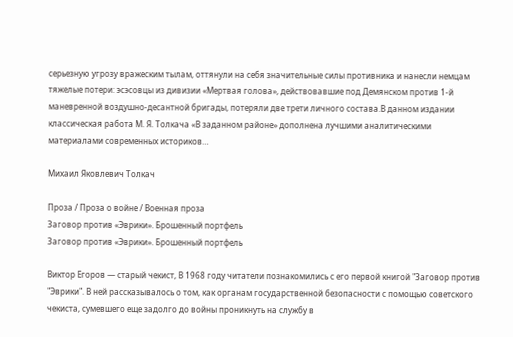серьезную угрозу вражеским тылам, оттянули на себя значительные силы противника и нанесли немцам тяжелые потери: эсэсовцы из дивизии «Мертвая голова», действовавшие под Демянском против 1-й маневренной воздушно-десантной бригады, потеряли две трети личного состава.В данном издании классическая работа М. Я. Толкача «В заданном районе» дополнена лучшими аналитическими материалами современных историков…

Михаил Яковлевич Толкач

Проза / Проза о войне / Военная проза
Заговор против «Эврики». Брошенный портфель
Заговор против «Эврики». Брошенный портфель

Виктор Егоров — старый чекист, В 1968 году читатели познакомились с его первой книгой "Заговор против "Эврики". В ней рассказывалось о том, как органам государственной безопасности с помощью советского чекиста, сумевшего еще задолго до войны проникнуть на службу в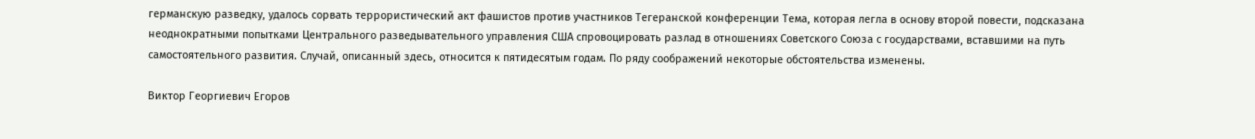германскую разведку, удалось сорвать террористический акт фашистов против участников Тегеранской конференции Тема, которая легла в основу второй повести, подсказана неоднократными попытками Центрального разведывательного управления США спровоцировать разлад в отношениях Советского Союза с государствами, вставшими на путь самостоятельного развития. Случай, описанный здесь, относится к пятидесятым годам. По ряду соображений некоторые обстоятельства изменены.

Виктор Георгиевич Егоров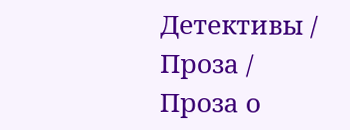Детективы / Проза / Проза о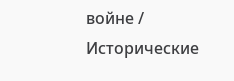войне / Исторические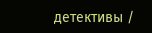детективы /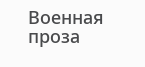Военная проза